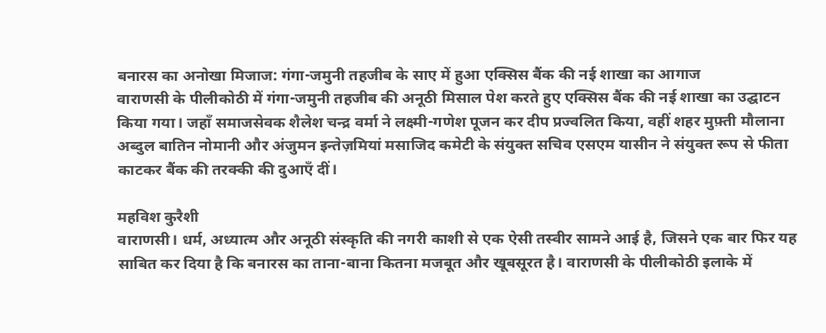बनारस का अनोखा मिजाज: गंगा-जमुनी तहजीब के साए में हुआ एक्सिस बैंक की नई शाखा का आगाज
वाराणसी के पीलीकोठी में गंगा-जमुनी तहजीब की अनूठी मिसाल पेश करते हुए एक्सिस बैंक की नई शाखा का उद्घाटन किया गया। जहाँ समाजसेवक शैलेश चन्द्र वर्मा ने लक्ष्मी-गणेश पूजन कर दीप प्रज्वलित किया, वहीं शहर मुफ़्ती मौलाना अब्दुल बातिन नोमानी और अंजुमन इन्तेज़मियां मसाजिद कमेटी के संयुक्त सचिव एसएम यासीन ने संयुक्त रूप से फीता काटकर बैंक की तरक्की की दुआएँ दीं।

महविश कुरैशी
वाराणसी। धर्म, अध्यात्म और अनूठी संस्कृति की नगरी काशी से एक ऐसी तस्वीर सामने आई है, जिसने एक बार फिर यह साबित कर दिया है कि बनारस का ताना-बाना कितना मजबूत और खूबसूरत है। वाराणसी के पीलीकोठी इलाके में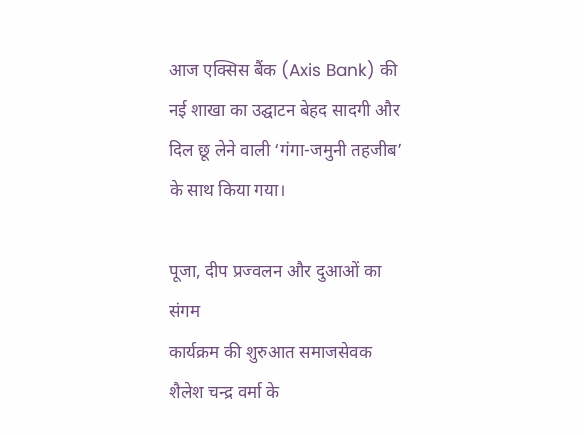आज एक्सिस बैंक (Axis Bank) की नई शाखा का उद्घाटन बेहद सादगी और दिल छू लेने वाली ‘गंगा-जमुनी तहजीब’ के साथ किया गया।

पूजा, दीप प्रज्वलन और दुआओं का संगम
कार्यक्रम की शुरुआत समाजसेवक शैलेश चन्द्र वर्मा के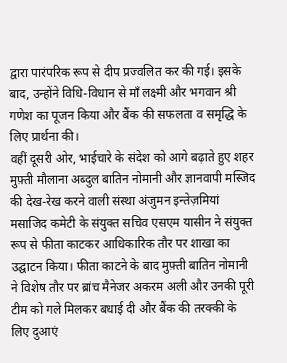द्वारा पारंपरिक रूप से दीप प्रज्वलित कर की गई। इसके बाद, उन्होंने विधि-विधान से माँ लक्ष्मी और भगवान श्री गणेश का पूजन किया और बैंक की सफलता व समृद्धि के लिए प्रार्थना की।
वहीं दूसरी ओर, भाईचारे के संदेश को आगे बढ़ाते हुए शहर मुफ़्ती मौलाना अब्दुल बातिन नोमानी और ज्ञानवापी मस्जिद की देख-रेख करने वाली संस्था अंजुमन इन्तेज़मियां मसाजिद कमेटी के संयुक्त सचिव एसएम यासीन ने संयुक्त रूप से फीता काटकर आधिकारिक तौर पर शाखा का उद्घाटन किया। फीता काटने के बाद मुफ़्ती बातिन नोमानी ने विशेष तौर पर ब्रांच मैनेजर अकरम अली और उनकी पूरी टीम को गले मिलकर बधाई दी और बैंक की तरक्की के लिए दुआएं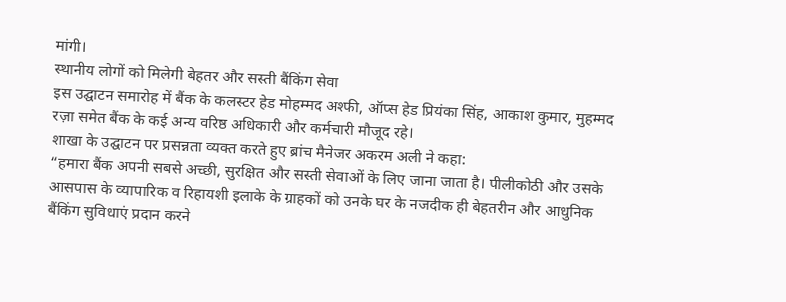मांगी।
स्थानीय लोगों को मिलेगी बेहतर और सस्ती बैंकिंग सेवा
इस उद्घाटन समारोह में बैंक के कलस्टर हेड मोहम्मद अश्फी, ऑप्स हेड प्रियंका सिंह, आकाश कुमार, मुहम्मद रज़ा समेत बैंक के कई अन्य वरिष्ठ अधिकारी और कर्मचारी मौजूद रहे।
शाखा के उद्घाटन पर प्रसन्नता व्यक्त करते हुए ब्रांच मैनेजर अकरम अली ने कहा:
“हमारा बैंक अपनी सबसे अच्छी, सुरक्षित और सस्ती सेवाओं के लिए जाना जाता है। पीलीकोठी और उसके आसपास के व्यापारिक व रिहायशी इलाके के ग्राहकों को उनके घर के नजदीक ही बेहतरीन और आधुनिक बैंकिंग सुविधाएं प्रदान करने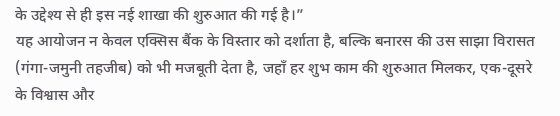के उद्देश्य से ही इस नई शाखा की शुरुआत की गई है।”
यह आयोजन न केवल एक्सिस बैंक के विस्तार को दर्शाता है, बल्कि बनारस की उस साझा विरासत (गंगा-जमुनी तहजीब) को भी मजबूती देता है, जहाँ हर शुभ काम की शुरुआत मिलकर, एक-दूसरे के विश्वास और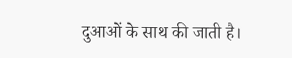दुआओं के साथ की जाती है।